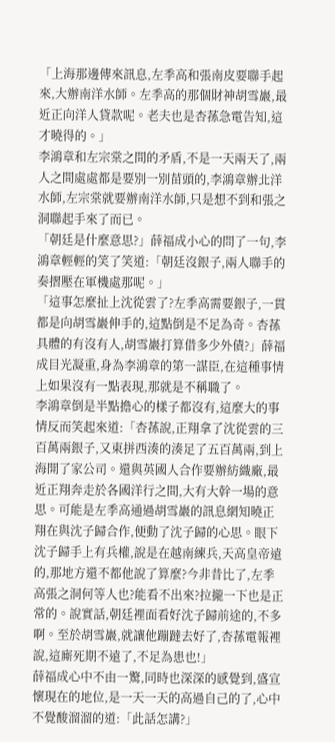「上海那邊傳來訊息,左季高和張南皮要聯手起來,大辦南洋水師。左季高的那個財神胡雪巖,最近正向洋人貸款呢。老夫也是杏蓀急電告知,這才曉得的。」
李鴻章和左宗棠之間的矛盾,不是一天兩天了,兩人之間處處都是要別一別苗頭的,李鴻章辦北洋水師,左宗棠就要辦南洋水師,只是想不到和張之洞聯起手來了而已。
「朝廷是什麼意思?」薛福成小心的問了一句,李鴻章輕輕的笑了笑道:「朝廷沒銀子,兩人聯手的奏摺壓在軍機處那呢。」
「這事怎麼扯上沈從雲了?左季高需要銀子,一貫都是向胡雪巖伸手的,這點倒是不足為奇。杏蓀具體的有沒有人,胡雪巖打算借多少外債?」薛福成目光凝重,身為李鴻章的第一謀臣,在這種事情上如果沒有一點表現,那就是不稱職了。
李鴻章倒是半點擔心的樣子都沒有,這麼大的事情反而笑起來道:「杏蓀說,正翔拿了沈從雲的三百萬兩銀子,又東拼西湊的湊足了五百萬兩,到上海開了家公司。還與英國人合作要辦紡織廠,最近正翔奔走於各國洋行之間,大有大幹一場的意思。可能是左季高通過胡雪巖的訊息網知曉正翔在與沈子歸合作,便動了沈子歸的心思。眼下沈子歸手上有兵權,說是在越南練兵,天高皇帝遠的,那地方還不都他說了算麼?今非昔比了,左季高張之洞何等人也?能看不出來?拉攏一下也是正常的。說實話,朝廷裡面看好沈子歸前途的,不多啊。至於胡雪巖,就讓他蹦躂去好了,杏蓀電報裡說,這廝死期不遠了,不足為患也!」
薛福成心中不由一驚,同時也深深的感覺到,盛宣懷現在的地位,是一天一天的高過自己的了,心中不覺酸溜溜的道:「此話怎講?」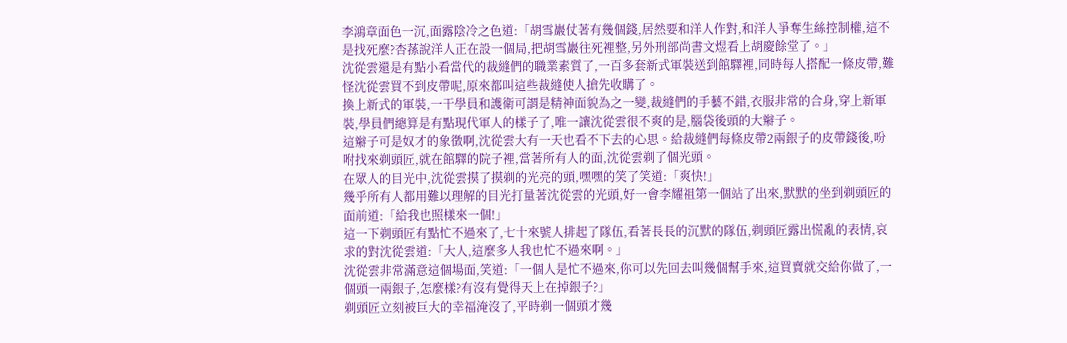李鴻章面色一沉,面露陰冷之色道:「胡雪巖仗著有幾個錢,居然要和洋人作對,和洋人爭奪生絲控制權,這不是找死麼?杏蓀說洋人正在設一個局,把胡雪巖往死裡整,另外刑部尚書文煜看上胡慶餘堂了。」
沈從雲還是有點小看當代的裁縫們的職業素質了,一百多套新式軍裝送到館驛裡,同時每人搭配一條皮帶,難怪沈從雲買不到皮帶呢,原來都叫這些裁縫使人搶先收購了。
換上新式的軍裝,一干學員和護衛可謂是精神面貌為之一變,裁縫們的手藝不錯,衣服非常的合身,穿上新軍裝,學員們總算是有點現代軍人的樣子了,唯一讓沈從雲很不爽的是,腦袋後頭的大辮子。
這辮子可是奴才的象徵啊,沈從雲大有一天也看不下去的心思。給裁縫們每條皮帶2兩銀子的皮帶錢後,吩咐找來剃頭匠,就在館驛的院子裡,當著所有人的面,沈從雲剃了個光頭。
在眾人的目光中,沈從雲摸了摸剃的光亮的頭,嘿嘿的笑了笑道:「爽快!」
幾乎所有人都用難以理解的目光打量著沈從雲的光頭,好一會李耀祖第一個站了出來,默默的坐到剃頭匠的面前道:「給我也照樣來一個!」
這一下剃頭匠有點忙不過來了,七十來號人排起了隊伍,看著長長的沉默的隊伍,剃頭匠露出慌亂的表情,哀求的對沈從雲道:「大人,這麼多人我也忙不過來啊。」
沈從雲非常滿意這個場面,笑道:「一個人是忙不過來,你可以先回去叫幾個幫手來,這買賣就交給你做了,一個頭一兩銀子,怎麼樣?有沒有覺得天上在掉銀子?」
剃頭匠立刻被巨大的幸福淹沒了,平時剃一個頭才幾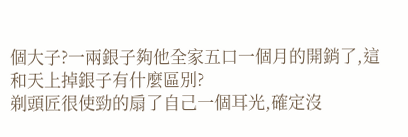個大子?一兩銀子夠他全家五口一個月的開銷了,這和天上掉銀子有什麼區別?
剃頭匠很使勁的扇了自己一個耳光,確定沒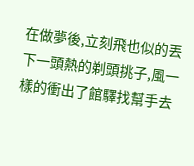在做夢後,立刻飛也似的丟下一頭熱的剃頭挑子,風一樣的衝出了館驛找幫手去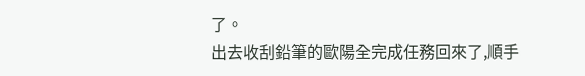了。
出去收刮鉛筆的歐陽全完成任務回來了,順手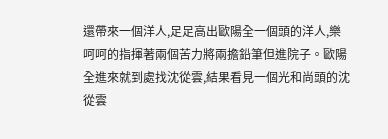還帶來一個洋人,足足高出歐陽全一個頭的洋人,樂呵呵的指揮著兩個苦力將兩擔鉛筆但進院子。歐陽全進來就到處找沈從雲,結果看見一個光和尚頭的沈從雲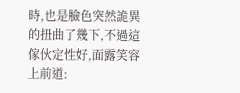時,也是臉色突然詭異的扭曲了幾下,不過這傢伙定性好,面露笑容上前道: